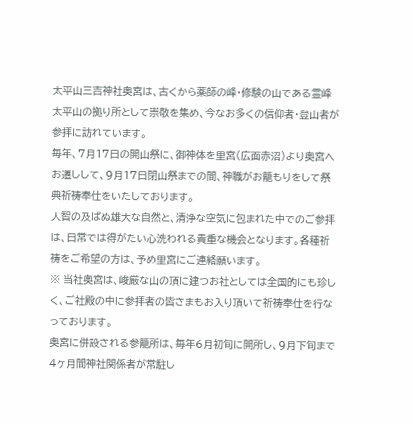太平山三吉神社奥宮は、古くから薬師の峰・修験の山である霊峰太平山の拠り所として崇敬を集め、今なお多くの信仰者・登山者が参拝に訪れています。
毎年、7月17日の開山祭に、御神体を里宮(広面赤沼)より奥宮へお遷しして、9月17日閉山祭までの間、神職がお籠もりをして祭典祈祷奉仕をいたしております。
人智の及ばぬ雄大な自然と、清浄な空気に包まれた中でのご参拝は、日常では得がたい心洗われる貴重な機会となります。各種祈祷をご希望の方は、予め里宮にご連絡願います。
※ 当社奥宮は、峻厳な山の頂に建つお社としては全国的にも珍しく、ご社殿の中に参拝者の皆さまもお入り頂いて祈祷奉仕を行なっております。
奥宮に併設される参籠所は、毎年6月初旬に開所し、9月下旬まで4ヶ月間神社関係者が常駐し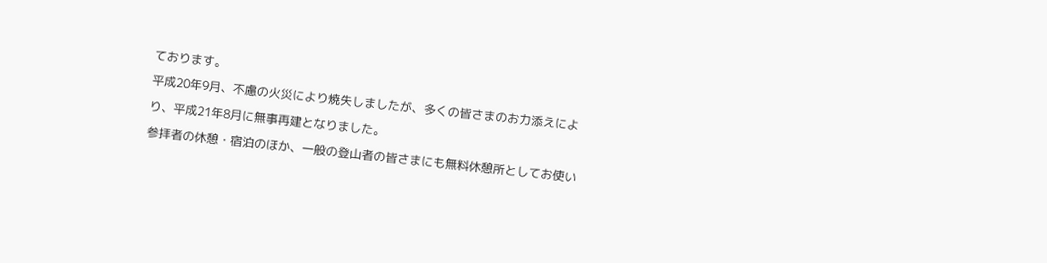ております。
平成20年9月、不慮の火災により焼失しましたが、多くの皆さまのお力添えにより、平成21年8月に無事再建となりました。
参拝者の休憩・宿泊のほか、一般の登山者の皆さまにも無料休憩所としてお使い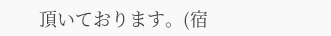頂いております。(宿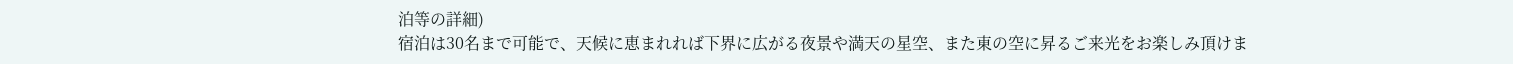泊等の詳細)
宿泊は30名まで可能で、天候に恵まれれば下界に広がる夜景や満天の星空、また東の空に昇るご来光をお楽しみ頂けま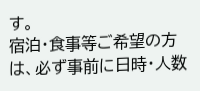す。
宿泊・食事等ご希望の方は、必ず事前に日時・人数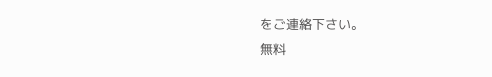をご連絡下さい。
無料